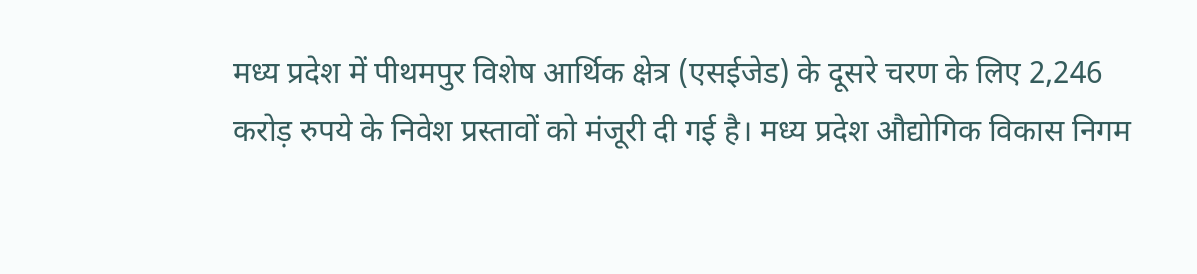मध्य प्रदेश में पीथमपुर विशेष आर्थिक क्षेत्र (एसईजेड) के दूसरे चरण के लिए 2,246 करोड़ रुपये के निवेश प्रस्तावों को मंजूरी दी गई है। मध्य प्रदेश औद्योगिक विकास निगम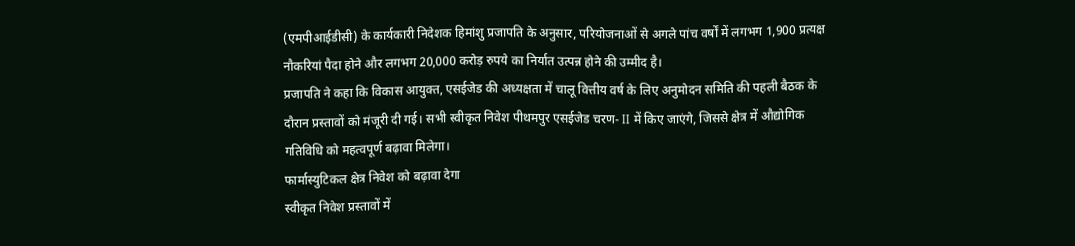(एमपीआईडीसी) के कार्यकारी निदेशक हिमांशु प्रजापति के अनुसार, परियोजनाओं से अगले पांच वर्षों में लगभग 1,900 प्रत्यक्ष नौकरियां पैदा होने और लगभग 20,000 करोड़ रुपये का निर्यात उत्पन्न होने की उम्मीद है।
प्रजापति ने कहा कि विकास आयुक्त, एसईजेड की अध्यक्षता में चालू वित्तीय वर्ष के लिए अनुमोदन समिति की पहली बैठक के दौरान प्रस्तावों को मंजूरी दी गई। सभी स्वीकृत निवेश पीथमपुर एसईजेड चरण- II में किए जाएंगे, जिससे क्षेत्र में औद्योगिक गतिविधि को महत्वपूर्ण बढ़ावा मिलेगा।
फार्मास्युटिकल क्षेत्र निवेश को बढ़ावा देगा
स्वीकृत निवेश प्रस्तावों में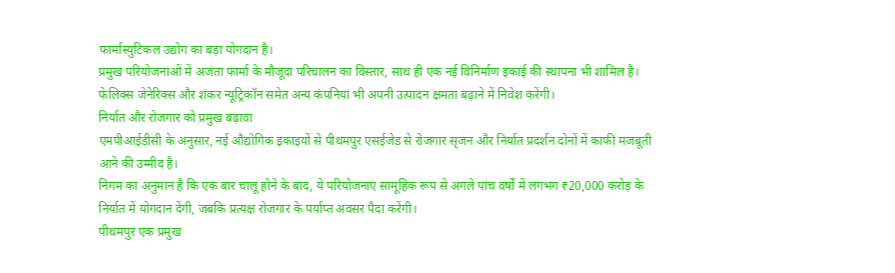फार्मास्युटिकल उद्योग का बड़ा योगदान है।
प्रमुख परियोजनाओं में अजंता फार्मा के मौजूदा परिचालन का विस्तार, साथ ही एक नई विनिर्माण इकाई की स्थापना भी शामिल है। फेलिक्स जेनेरिक्स और शंकर न्यूट्रिकॉन समेत अन्य कंपनियां भी अपनी उत्पादन क्षमता बढ़ाने में निवेश करेंगी।
निर्यात और रोजगार को प्रमुख बढ़ावा
एमपीआईडीसी के अनुसार, नई औद्योगिक इकाइयों से पीथमपुर एसईजेड से रोजगार सृजन और निर्यात प्रदर्शन दोनों में काफी मजबूती आने की उम्मीद है।
निगम का अनुमान है कि एक बार चालू होने के बाद, ये परियोजनाएं सामूहिक रूप से अगले पांच वर्षों में लगभग ₹20,000 करोड़ के निर्यात में योगदान देंगी, जबकि प्रत्यक्ष रोजगार के पर्याप्त अवसर पैदा करेंगी।
पीथमपुर एक प्रमुख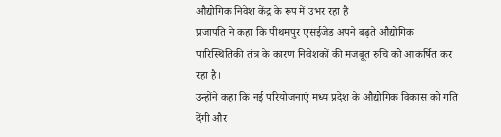औद्योगिक निवेश केंद्र के रूप में उभर रहा है
प्रजापति ने कहा कि पीथमपुर एसईजेड अपने बढ़ते औद्योगिक पारिस्थितिकी तंत्र के कारण निवेशकों की मजबूत रुचि को आकर्षित कर रहा है।
उन्होंने कहा कि नई परियोजनाएं मध्य प्रदेश के औद्योगिक विकास को गति देंगी और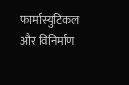फार्मास्युटिकल और विनिर्माण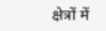क्षेत्रों में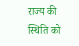राज्य की स्थिति को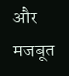और मजबूत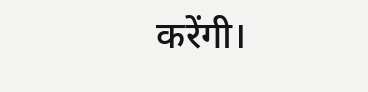करेंगी।